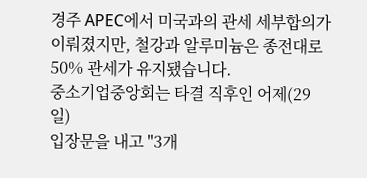경주 APEC에서 미국과의 관세 세부합의가
이뤄졌지만, 철강과 알루미늄은 종전대로
50% 관세가 유지됐습니다.
중소기업중앙회는 타결 직후인 어제(29일)
입장문을 내고 "3개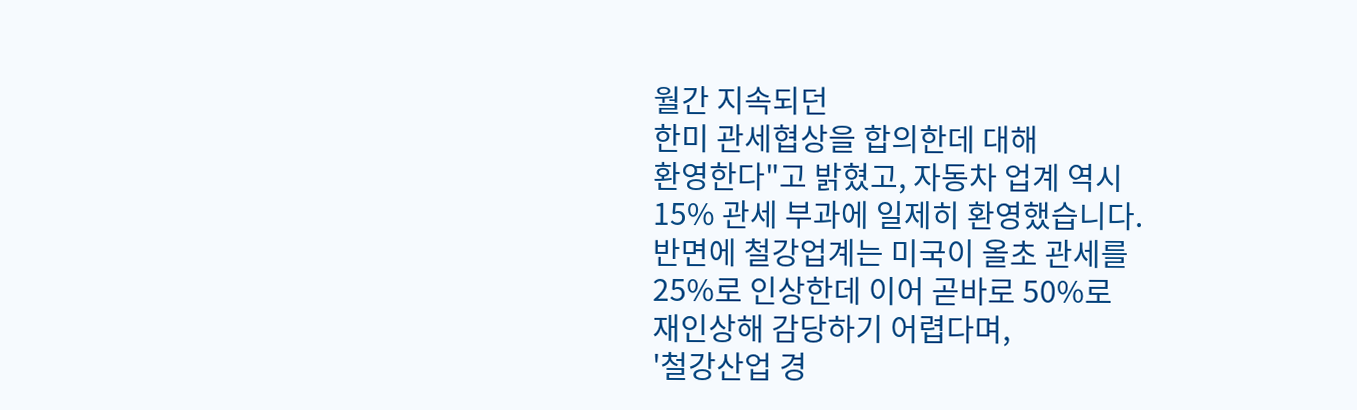월간 지속되던
한미 관세협상을 합의한데 대해
환영한다"고 밝혔고, 자동차 업계 역시
15% 관세 부과에 일제히 환영했습니다.
반면에 철강업계는 미국이 올초 관세를
25%로 인상한데 이어 곧바로 50%로
재인상해 감당하기 어렵다며,
'철강산업 경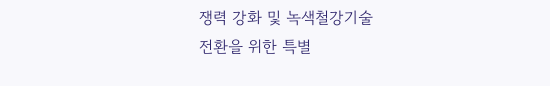쟁력 강화 및 녹색철강기술
전환을 위한 특별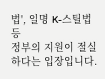법', 일명 K-스틸법 등
정부의 지원이 절실하다는 입장입니다.